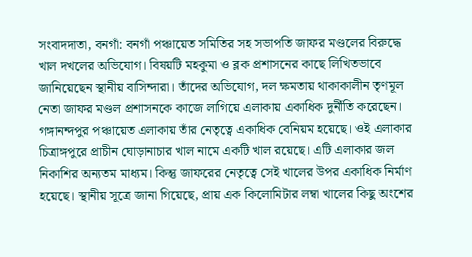সংবাদদাতা, বনগাঁ: বনগাঁ পঞ্চায়েত সমিতির সহ সভাপতি জাফর মণ্ডলের বিরুদ্ধে খাল দখলের অভিযোগ। বিষয়টি মহকুমা ও ব্লক প্রশাসনের কাছে লিখিতভাবে জানিয়েছেন স্থানীয় বাসিন্দারা। তাঁদের অভিযোগ, দল ক্ষমতায় থাকাকালীন তৃণমূল নেতা জাফর মণ্ডল প্রশাসনকে কাজে লাগিয়ে এলাকায় একাধিক দুর্নীতি করেছেন।
গঙ্গানন্দপুর পঞ্চায়েত এলাকায় তাঁর নেতৃত্বে একাধিক বেনিয়ম হয়েছে। ওই এলাকার চিত্রাঙ্গপুরে প্রাচীন ঘোড়ানাচার খাল নামে একটি খাল রয়েছে। এটি এলাকার জল নিকাশির অন্যতম মাধ্যম। কিন্তু জাফরের নেতৃত্বে সেই খালের উপর একাধিক নির্মাণ হয়েছে। স্থানীয় সূত্রে জানা গিয়েছে, প্রায় এক কিলোমিটার লম্বা খালের কিছু অংশের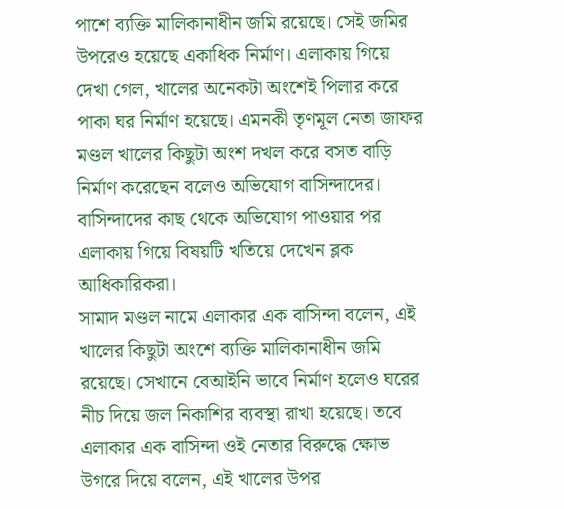পাশে ব্যক্তি মালিকানাধীন জমি রয়েছে। সেই জমির উপরেও হয়েছে একাধিক নির্মাণ। এলাকায় গিয়ে দেখা গেল, খালের অনেকটা অংশেই পিলার করে পাকা ঘর নির্মাণ হয়েছে। এমনকী তৃণমূল নেতা জাফর মণ্ডল খালের কিছুটা অংশ দখল করে বসত বাড়ি নির্মাণ করেছেন বলেও অভিযোগ বাসিন্দাদের। বাসিন্দাদের কাছ থেকে অভিযোগ পাওয়ার পর এলাকায় গিয়ে বিষয়টি খতিয়ে দেখেন ব্লক আধিকারিকরা।
সামাদ মণ্ডল নামে এলাকার এক বাসিন্দা বলেন, এই খালের কিছুটা অংশে ব্যক্তি মালিকানাধীন জমি রয়েছে। সেখানে বেআইনি ভাবে নির্মাণ হলেও ঘরের নীচ দিয়ে জল নিকাশির ব্যবস্থা রাখা হয়েছে। তবে এলাকার এক বাসিন্দা ওই নেতার বিরুদ্ধে ক্ষোভ উগরে দিয়ে বলেন, এই খালের উপর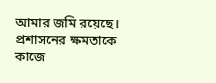আমার জমি রয়েছে। প্রশাসনের ক্ষমতাকে কাজে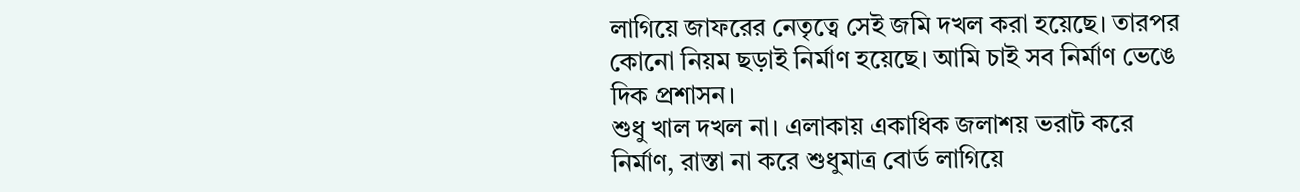লাগিয়ে জাফরের নেতৃত্বে সেই জমি দখল করা হয়েছে। তারপর কোনো নিয়ম ছড়াই নির্মাণ হয়েছে। আমি চাই সব নির্মাণ ভেঙে দিক প্রশাসন।
শুধু খাল দখল না। এলাকায় একাধিক জলাশয় ভরাট করে নির্মাণ, রাস্তা না করে শুধুমাত্র বোর্ড লাগিয়ে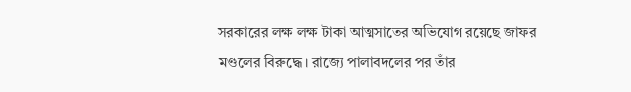সরকারের লক্ষ লক্ষ টাকা আত্মসাতের অভিযোগ রয়েছে জাফর মণ্ডলের বিরুদ্ধে। রাজ্যে পালাবদলের পর তাঁর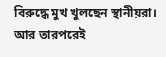বিরুদ্ধে মুখ খুলছেন স্থানীয়রা। আর তারপরেই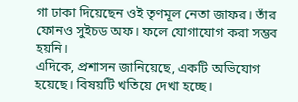গা ঢাকা দিয়েছেন ওই তৃণমূল নেতা জাফর। তাঁর ফোনও সুইচড অফ। ফলে যোগাযোগ করা সম্ভব হয়নি।
এদিকে, প্রশাসন জানিয়েছে, একটি অভিযোগ হয়েছে। বিষয়টি খতিয়ে দেখা হচ্ছে।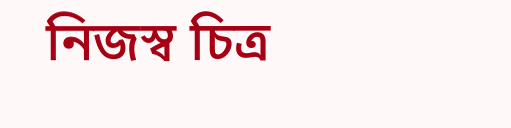নিজস্ব চিত্র